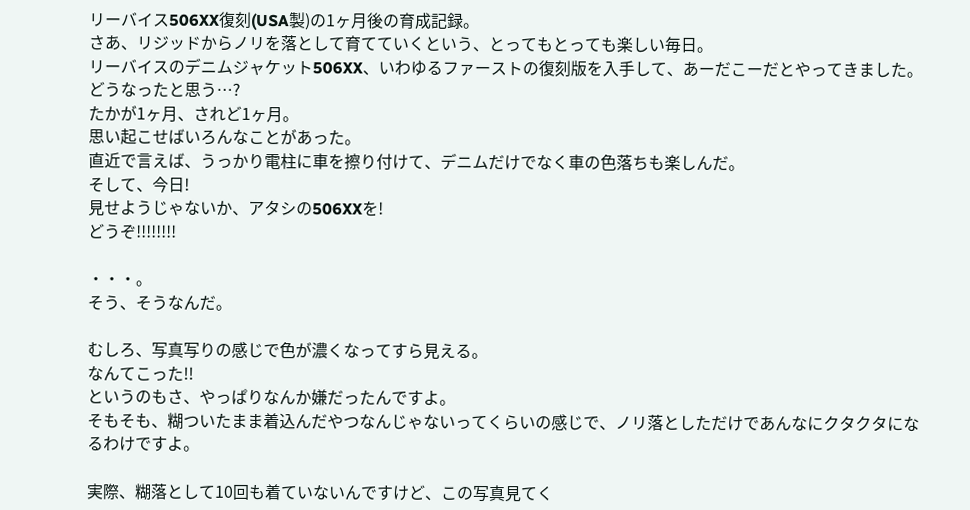リーバイス506XX復刻(USA製)の1ヶ月後の育成記録。
さあ、リジッドからノリを落として育てていくという、とってもとっても楽しい毎日。
リーバイスのデニムジャケット506XX、いわゆるファーストの復刻版を入手して、あーだこーだとやってきました。
どうなったと思う…?
たかが1ヶ月、されど1ヶ月。
思い起こせばいろんなことがあった。
直近で言えば、うっかり電柱に車を擦り付けて、デニムだけでなく車の色落ちも楽しんだ。
そして、今日!
見せようじゃないか、アタシの506XXを!
どうぞ!!!!!!!!

・・・。
そう、そうなんだ。

むしろ、写真写りの感じで色が濃くなってすら見える。
なんてこった!!
というのもさ、やっぱりなんか嫌だったんですよ。
そもそも、糊ついたまま着込んだやつなんじゃないってくらいの感じで、ノリ落としただけであんなにクタクタになるわけですよ。

実際、糊落として10回も着ていないんですけど、この写真見てく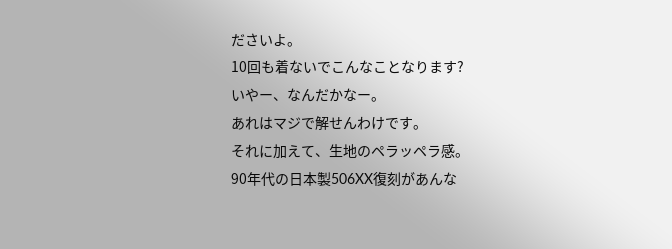ださいよ。
10回も着ないでこんなことなります?
いやー、なんだかなー。
あれはマジで解せんわけです。
それに加えて、生地のペラッペラ感。
90年代の日本製506XX復刻があんな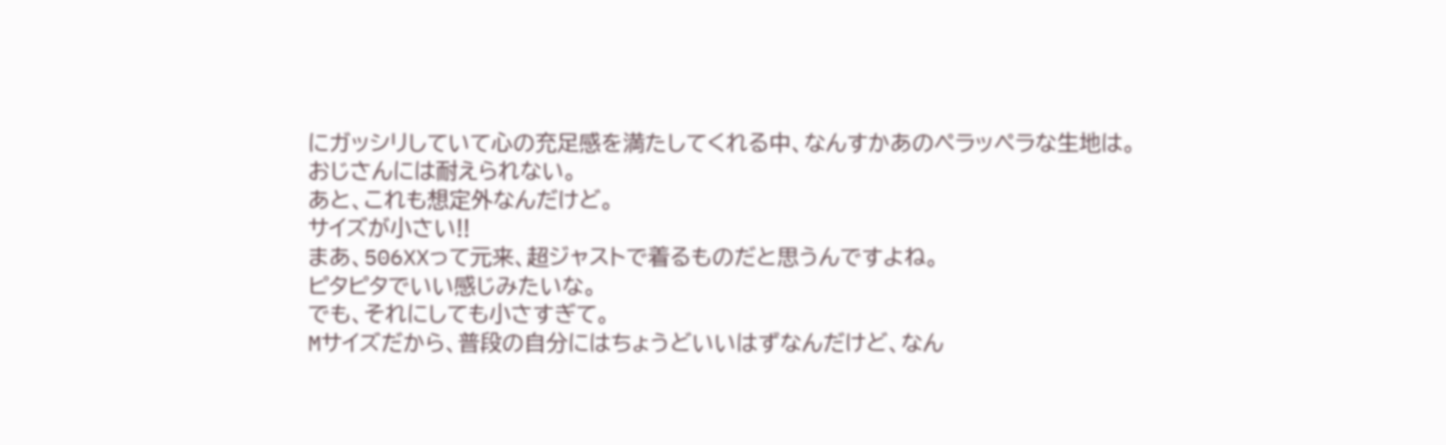にガッシリしていて心の充足感を満たしてくれる中、なんすかあのペラッペラな生地は。
おじさんには耐えられない。
あと、これも想定外なんだけど。
サイズが小さい!!
まあ、506XXって元来、超ジャストで着るものだと思うんですよね。
ピタピタでいい感じみたいな。
でも、それにしても小さすぎて。
Mサイズだから、普段の自分にはちょうどいいはずなんだけど、なん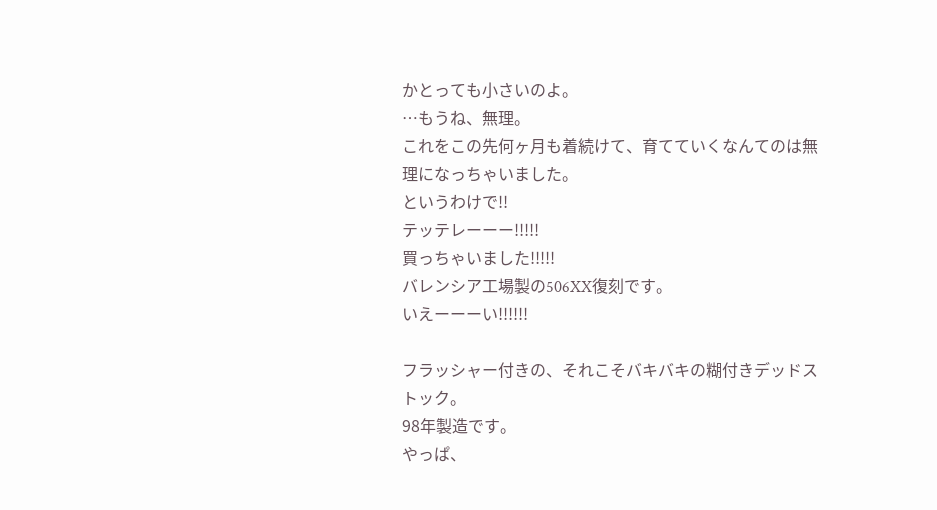かとっても小さいのよ。
…もうね、無理。
これをこの先何ヶ月も着続けて、育てていくなんてのは無理になっちゃいました。
というわけで!!
テッテレーーー!!!!!
買っちゃいました!!!!!
バレンシア工場製の506XX復刻です。
いえーーーい!!!!!!

フラッシャー付きの、それこそバキバキの糊付きデッドストック。
98年製造です。
やっぱ、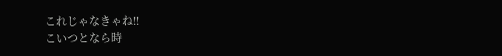これじゃなきゃね!!
こいつとなら時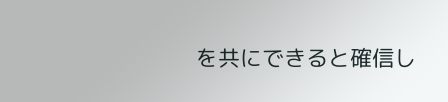を共にできると確信し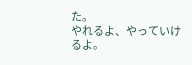た。
やれるよ、やっていけるよ。